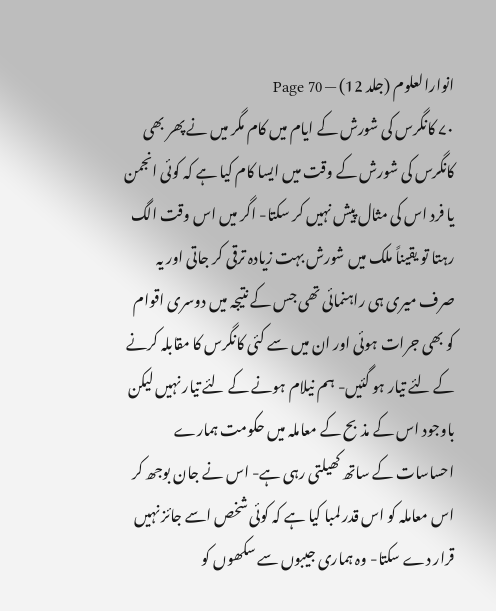انوارالعلوم (جلد 12) — Page 70
۷۰ کانگرس کی شورش کے ایام میں کام مگر میں نے پھر بھی کانگرس کی شورش کے وقت میں ایسا کام کیا ہے کہ کوئی انجمن یا فرد اس کی مثال پیش نہیں کر سکتا- اگر میں اس وقت الگ رہتا تو یقیناً ملک میں شورش بہت زیادہ ترقی کر جاتی اور یہ صرف میری ہی راہنمائی تھی جس کے نتیجہ میں دوسری اقوام کو بھی جرات ہوئی اور ان میں سے کئی کانگرس کا مقابلہ کرنے کے لئے تیار ہو گئیں- ہم نیلام ہونے کے لئے تیار نہیں لیکن باوجود اس کے مذبح کے معاملہ میں حکومت ہمارے احساسات کے ساتھ کھیلتی رہی ہے- اس نے جان بوجھ کر اس معاملہ کو اس قدر لمبا کیا ہے کہ کوئی شخص اسے جائز نہیں قرار دے سکتا- وہ ہماری جیبوں سے سکھوں کو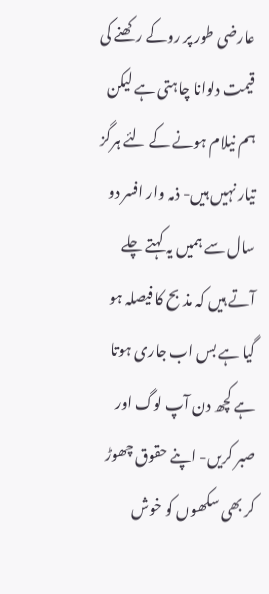عارضی طور پر روکے رکھنے کی قیمت دلوانا چاہتی ہے لیکن ہم نیلام ہونے کے لئے ہرگز تیار نہیں ہیں- ذمہ وار افسر دو سال سے ہمیں یہ کہتے چلے آتے ہیں کہ مذبح کا فیصلہ ہو گیا ہے بس اب جاری ہوتا ہے کچھ دن آپ لوگ اور صبر کریں- اپنے حقوق چھوڑ کر بھی سکھوں کو خوش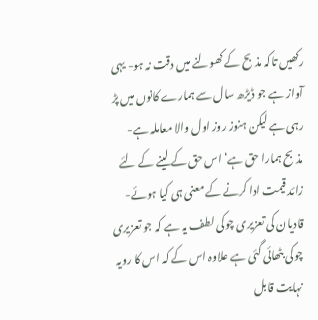رکھیں تاکہ مذبح کے کھولنے میں دقت نہ ہو- یہی آواز ہے جو ڈیڑھ سال سے ہمارے کانوں میں پڑ رہی ہے لیکن ہنوز روز اول والا معاملہ ہے- مذبح ہمارا حق ہے‘ اس حق کے لینے کے لئے زائد قیمت ادا کرنے کے معنی ہی کیا ہوئے- قادیان کی تعزیری چوکی لطف یہ ہے کہ جو تعزیری چوکی بٹھائی گئی ہے علاوہ اس کے کہ اس کا رویہ نہایت قابل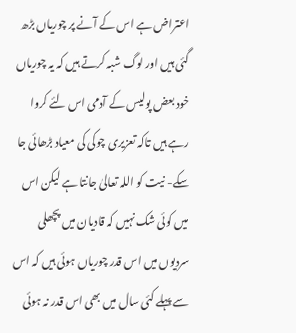اعتراض ہے اس کے آنے پر چوریاں بڑھ گئی ہیں اور لوگ شبہ کرتے ہیں کہ یہ چوریاں خود بعض پولیس کے آدمی اس لئے کروا رہے ہیں تاکہ تعزیری چوکی کی معیاد بڑھائی جا سکے- نیت کو اللہ تعالیٰ جانتا ہے لیکن اس میں کوئی شک نہیں کہ قادیان میں پچھلی سردیوں میں اس قدر چوریاں ہوئی ہیں کہ اس سے پہلے کئی سال میں بھی اس قدر نہ ہوئی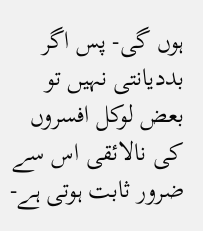ہوں گی- پس اگر بددیانتی نہیں تو بعض لوکل افسروں کی نالائقی اس سے ضرور ثابت ہوتی ہے-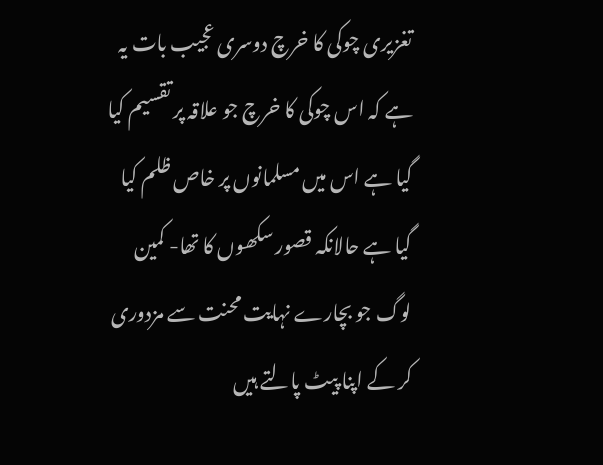تغزیری چوکی کا خرچ دوسری عجیب بات یہ ہے کہ اس چوکی کا خرچ جو علاقہ پر تقسیم کیا گیا ہے اس میں مسلمانوں پر خاص ظلم کیا گیا ہے حالانکہ قصور سکھوں کا تھا- کمین لوگ جو بچارے نہایت محنت سے مزدوری کر کے اپنا پیٹ پالتے ہیں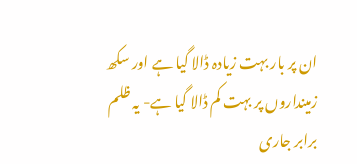ان پر بار بہت زیادہ ڈالا گیا ہے اور سکھ زمینداروں پر بہت کم ڈالا گیا ہے- یہ ظلم برابر جاری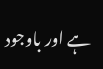ہے اور باوجود